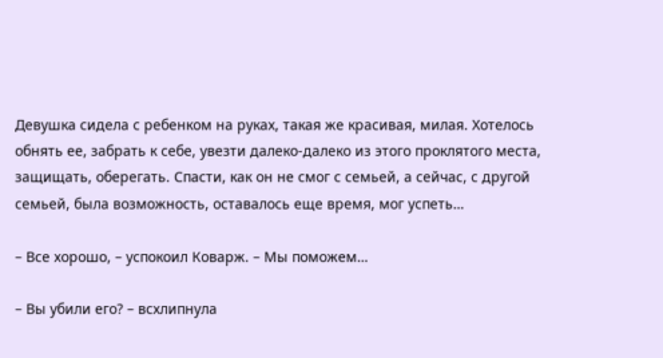Девушка сидела с ребенком на руках, такая же красивая, милая. Хотелось обнять ее, забрать к себе, увезти далеко-далеко из этого проклятого места, защищать, оберегать. Спасти, как он не смог с семьей, а сейчас, с другой семьей, была возможность, оставалось еще время, мог успеть…

– Все хорошо, – успокоил Коварж. – Мы поможем…

– Вы убили его? – всхлипнула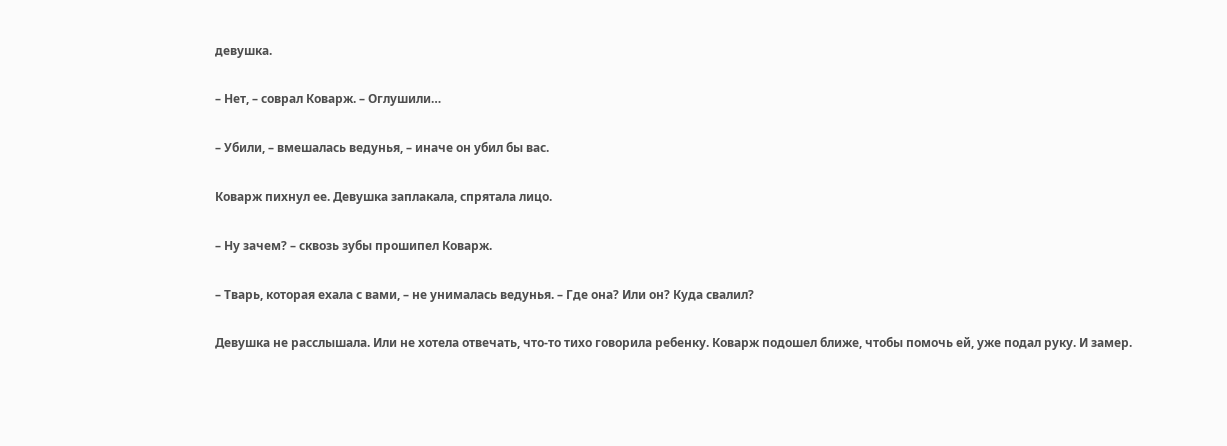девушка.

– Нет, – соврал Коварж. – Оглушили…

– Убили, – вмешалась ведунья, – иначе он убил бы вас.

Коварж пихнул ее. Девушка заплакала, спрятала лицо.

– Ну зачем? – сквозь зубы прошипел Коварж.

– Тварь, которая ехала с вами, – не унималась ведунья. – Где она? Или он? Куда свалил?

Девушка не расслышала. Или не хотела отвечать, что-то тихо говорила ребенку. Коварж подошел ближе, чтобы помочь ей, уже подал руку. И замер.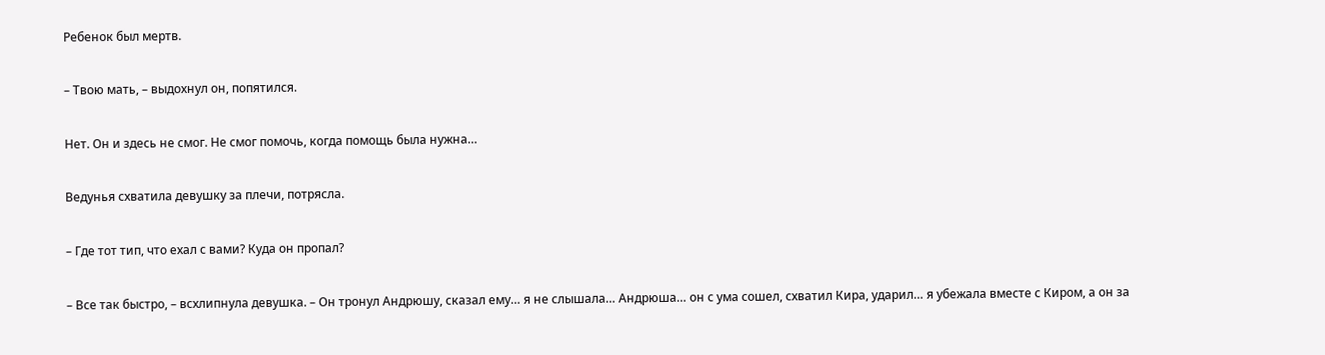Ребенок был мертв.

– Твою мать, – выдохнул он, попятился.

Нет. Он и здесь не смог. Не смог помочь, когда помощь была нужна…

Ведунья схватила девушку за плечи, потрясла.

– Где тот тип, что ехал с вами? Куда он пропал?

– Все так быстро, – всхлипнула девушка. – Он тронул Андрюшу, сказал ему… я не слышала… Андрюша… он с ума сошел, схватил Кира, ударил… я убежала вместе с Киром, а он за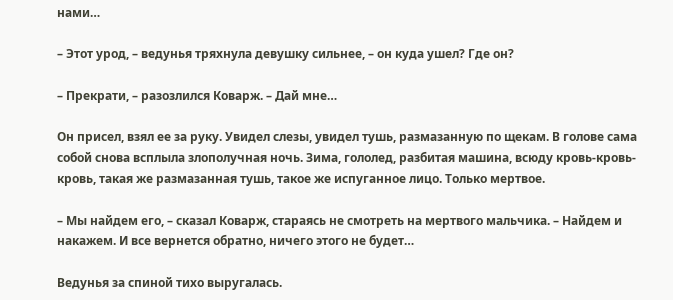нами…

– Этот урод, – ведунья тряхнула девушку сильнее, – он куда ушел? Где он?

– Прекрати, – разозлился Коварж. – Дай мне…

Он присел, взял ее за руку. Увидел слезы, увидел тушь, размазанную по щекам. В голове сама собой снова всплыла злополучная ночь. Зима, гололед, разбитая машина, всюду кровь-кровь-кровь, такая же размазанная тушь, такое же испуганное лицо. Только мертвое.

– Мы найдем его, – сказал Коварж, стараясь не смотреть на мертвого мальчика. – Найдем и накажем. И все вернется обратно, ничего этого не будет…

Ведунья за спиной тихо выругалась.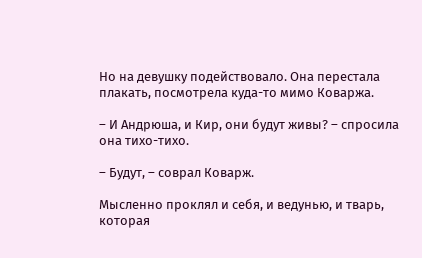Но на девушку подействовало. Она перестала плакать, посмотрела куда-то мимо Коваржа.

– И Андрюша, и Кир, они будут живы? – спросила она тихо-тихо.

– Будут, – соврал Коварж.

Мысленно проклял и себя, и ведунью, и тварь, которая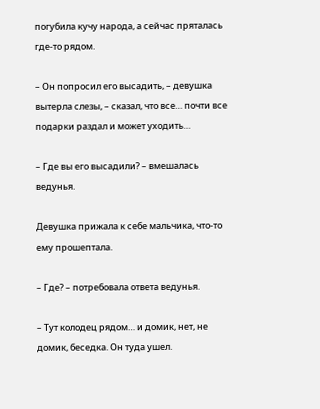погубила кучу народа, а сейчас пряталась где-то рядом.

– Он попросил его высадить, – девушка вытерла слезы, – сказал, что все… почти все подарки раздал и может уходить…

– Где вы его высадили? – вмешалась ведунья.

Девушка прижала к себе мальчика, что-то ему прошептала.

– Где? – потребовала ответа ведунья.

– Тут колодец рядом… и домик, нет, не домик, беседка. Он туда ушел.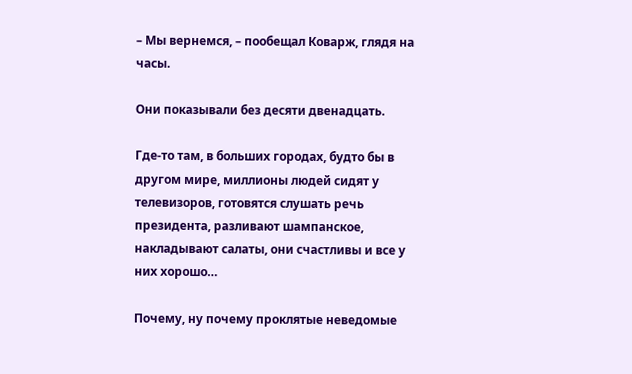– Мы вернемся, – пообещал Коварж, глядя на часы.

Они показывали без десяти двенадцать.

Где-то там, в больших городах, будто бы в другом мире, миллионы людей сидят у телевизоров, готовятся слушать речь президента, разливают шампанское, накладывают салаты, они счастливы и все у них хорошо…

Почему, ну почему проклятые неведомые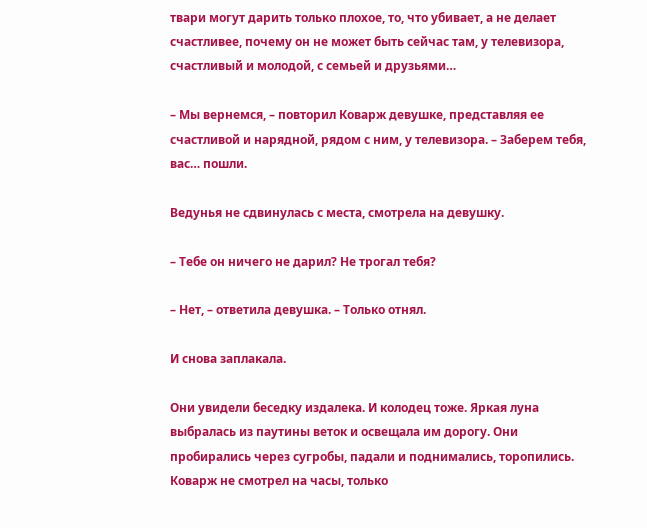твари могут дарить только плохое, то, что убивает, а не делает счастливее, почему он не может быть сейчас там, у телевизора, счастливый и молодой, с семьей и друзьями…

– Мы вернемся, – повторил Коварж девушке, представляя ее счастливой и нарядной, рядом с ним, у телевизора. – Заберем тебя, вас… пошли.

Ведунья не сдвинулась с места, смотрела на девушку.

– Тебе он ничего не дарил? Не трогал тебя?

– Нет, – ответила девушка. – Только отнял.

И снова заплакала.

Они увидели беседку издалека. И колодец тоже. Яркая луна выбралась из паутины веток и освещала им дорогу. Они пробирались через сугробы, падали и поднимались, торопились. Коварж не смотрел на часы, только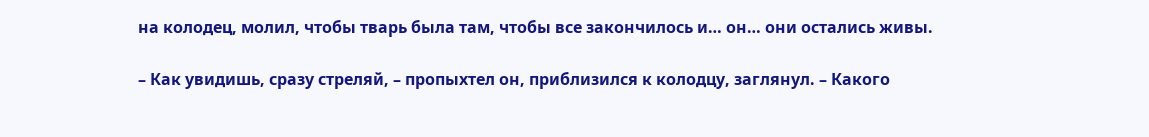на колодец, молил, чтобы тварь была там, чтобы все закончилось и… он… они остались живы.

– Как увидишь, сразу стреляй, – пропыхтел он, приблизился к колодцу, заглянул. – Какого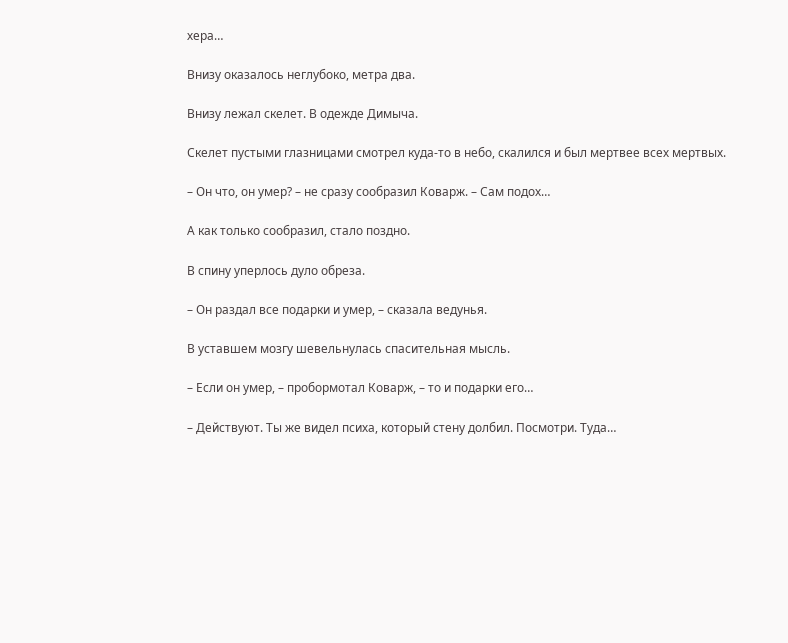хера…

Внизу оказалось неглубоко, метра два.

Внизу лежал скелет. В одежде Димыча.

Скелет пустыми глазницами смотрел куда-то в небо, скалился и был мертвее всех мертвых.

– Он что, он умер? – не сразу сообразил Коварж. – Сам подох…

А как только сообразил, стало поздно.

В спину уперлось дуло обреза.

– Он раздал все подарки и умер, – сказала ведунья.

В уставшем мозгу шевельнулась спасительная мысль.

– Если он умер, – пробормотал Коварж, – то и подарки его…

– Действуют. Ты же видел психа, который стену долбил. Посмотри. Туда…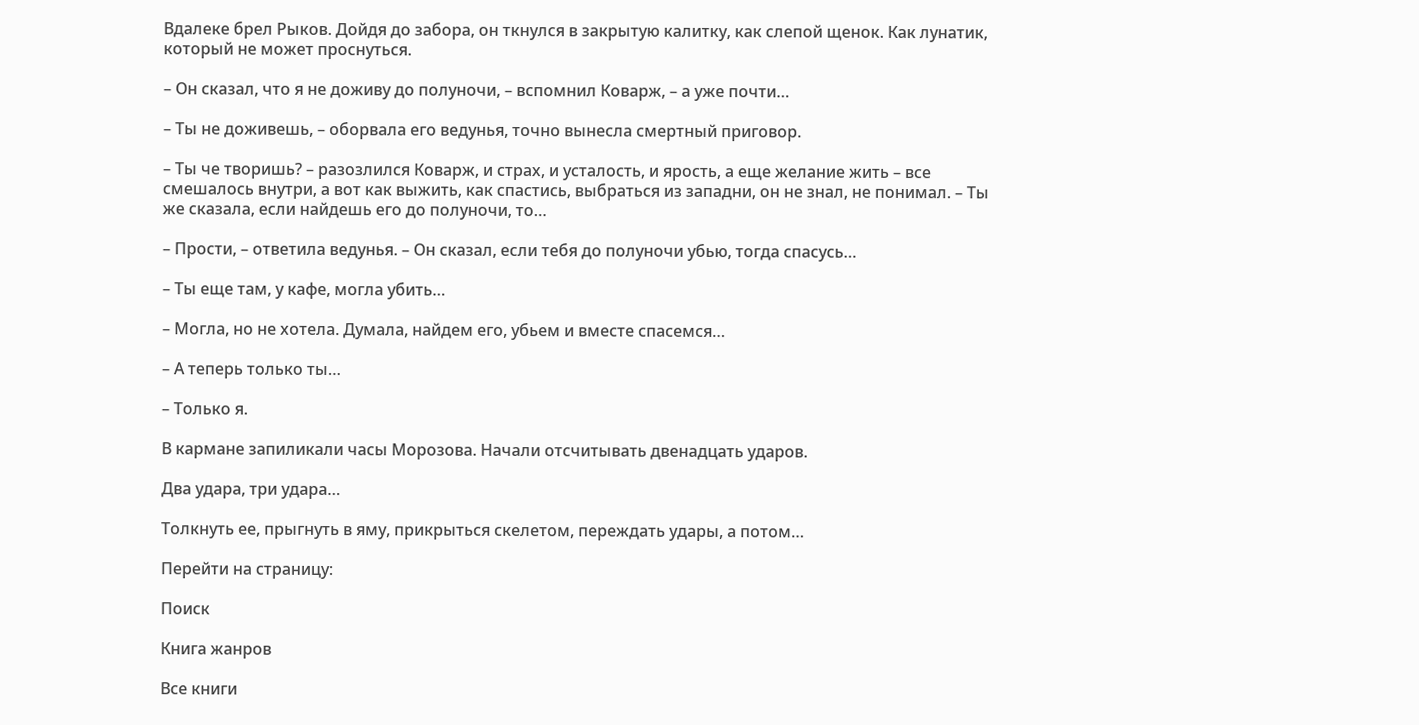Вдалеке брел Рыков. Дойдя до забора, он ткнулся в закрытую калитку, как слепой щенок. Как лунатик, который не может проснуться.

– Он сказал, что я не доживу до полуночи, – вспомнил Коварж, – а уже почти…

– Ты не доживешь, – оборвала его ведунья, точно вынесла смертный приговор.

– Ты че творишь? – разозлился Коварж, и страх, и усталость, и ярость, а еще желание жить – все смешалось внутри, а вот как выжить, как спастись, выбраться из западни, он не знал, не понимал. – Ты же сказала, если найдешь его до полуночи, то…

– Прости, – ответила ведунья. – Он сказал, если тебя до полуночи убью, тогда спасусь…

– Ты еще там, у кафе, могла убить…

– Могла, но не хотела. Думала, найдем его, убьем и вместе спасемся…

– А теперь только ты…

– Только я.

В кармане запиликали часы Морозова. Начали отсчитывать двенадцать ударов.

Два удара, три удара…

Толкнуть ее, прыгнуть в яму, прикрыться скелетом, переждать удары, а потом…

Перейти на страницу:

Поиск

Книга жанров

Все книги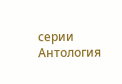серии Антология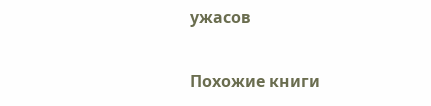ужасов

Похожие книги